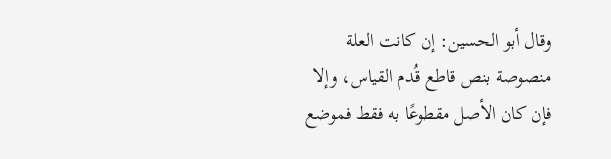وقال أبو الحسين: إن كانت العلة منصوصة بنص قاطع قُدم القياس، وإلا فإن كان الأصل مقطوعًا به فقط فموضع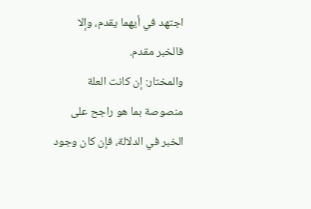اجتهد في أيهما يقدم، وإلا فالخبر مقدم.
والمختار: إن كانت العلة منصوصة بما هو راجح على الخبر في الدلالة، فإن كان وجود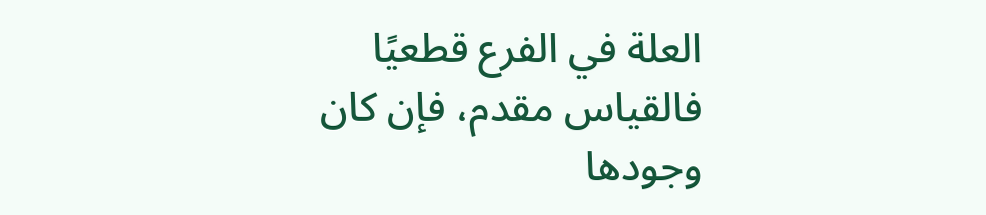العلة في الفرع قطعيًا فالقياس مقدم، فإن كان وجودها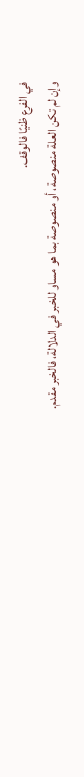في الفرع ظنيًا فالوقف.
وإن لم تكن العلة منصوصة، أو منصوصة بما هو مساو للخبر في الدلالة، فالخبر مقدم.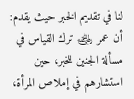لنا في تقديم الخبر حيث يقدم: أن عمر ﵁ ترك القياس في مسألة الجنين للخبر، حين استشارهم في إملاص المرأة،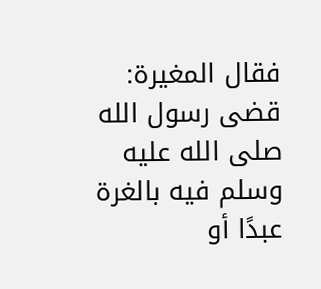فقال المغيرة: قضى رسول الله صلى الله عليه وسلم فيه بالغرة عبدًا أو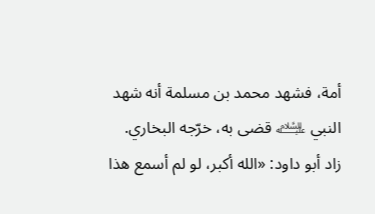أمة، فشهد محمد بن مسلمة أنه شهد النبي ﵇ قضى به، خرّجه البخاري.
زاد أبو داود: «الله أكبر، لو لم أسمع هذا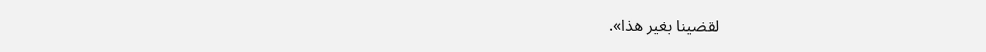لقضينا بغير هذا».